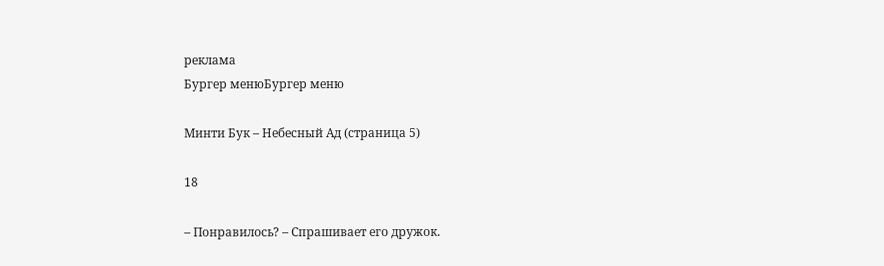реклама
Бургер менюБургер меню

Минти Бук – Небесный Ад (страница 5)

18

– Понравилось? – Спрашивает его дружок.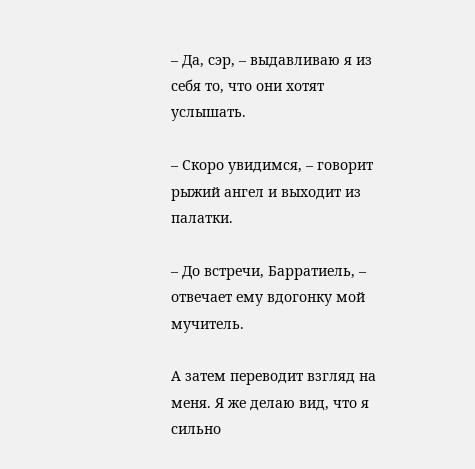– Да, сэр, – выдавливаю я из себя то, что они хотят услышать.

– Скоро увидимся, – говорит рыжий ангел и выходит из палатки.

– До встречи, Барратиель, – отвечает ему вдогонку мой мучитель.

А затем переводит взгляд на меня. Я же делаю вид, что я сильно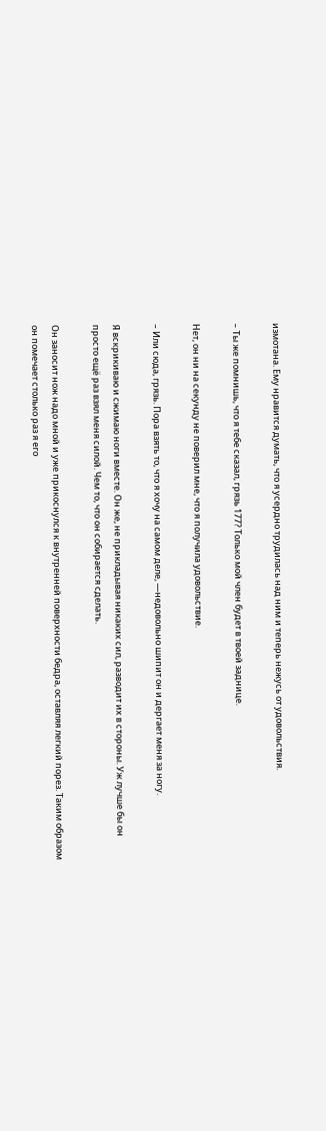измотана. Ему нравится думать, что я усердно трудилась над ним и теперь нежусь от удовольствия.

– Ты же помнишь, что я тебе сказал, грязь 177? Только мой член будет в твоей заднице.

Нет, он ни на секунду не поверил мне, что я получила удовольствие.

– Или сюда, грязь. Пора взять то, что я хочу на самом деле, —недовольно шипит он и дергает меня за ногу.

Я вскрикиваю и сжимаю ноги вместе. Он же, не прикладывая никаких сил, разводит их в стороны. Уж лучше бы он просто ещё раз взял меня силой. Чем то, что он собирается сделать.

Он заносит нож надо мной и уже прикоснулся к внутренней поверхности бедра, оставляя легкий порез. Таким образом он помечает столько раз я его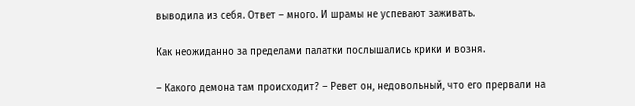выводила из себя. Ответ – много. И шрамы не успевают заживать.

Как неожиданно за пределами палатки послышались крики и возня.

– Какого демона там происходит? – Ревет он, недовольный, что его прервали на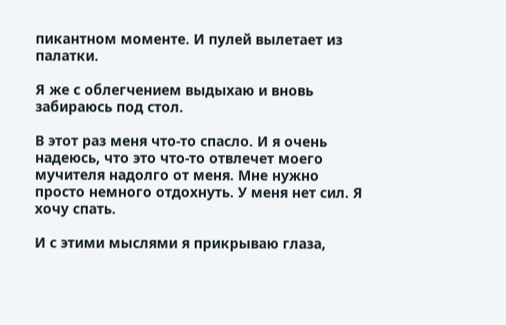пикантном моменте. И пулей вылетает из палатки.

Я же с облегчением выдыхаю и вновь забираюсь под стол.

В этот раз меня что-то спасло. И я очень надеюсь, что это что-то отвлечет моего мучителя надолго от меня. Мне нужно просто немного отдохнуть. У меня нет сил. Я хочу спать.

И с этими мыслями я прикрываю глаза,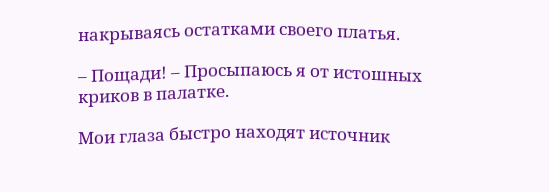накрываясь остатками своего платья.

– Пощади! – Просыпаюсь я от истошных криков в палатке.

Мои глаза быстро находят источник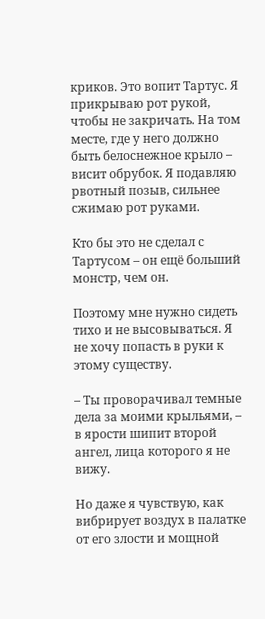криков. Это вопит Тартус. Я прикрываю рот рукой, чтобы не закричать. На том месте, где у него должно быть белоснежное крыло – висит обрубок. Я подавляю рвотный позыв, сильнее сжимаю рот руками.

Кто бы это не сделал с Тартусом – он ещё больший монстр, чем он.

Поэтому мне нужно сидеть тихо и не высовываться. Я не хочу попасть в руки к этому существу.

– Ты проворачивал темные дела за моими крыльями, – в ярости шипит второй ангел, лица которого я не вижу.

Но даже я чувствую, как вибрирует воздух в палатке от его злости и мощной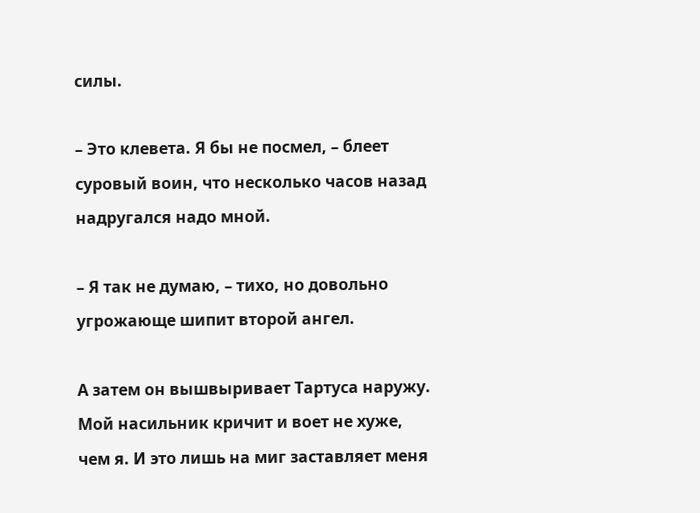силы.

– Это клевета. Я бы не посмел, – блеет суровый воин, что несколько часов назад надругался надо мной.

– Я так не думаю, – тихо, но довольно угрожающе шипит второй ангел.

А затем он вышвыривает Тартуса наружу. Мой насильник кричит и воет не хуже, чем я. И это лишь на миг заставляет меня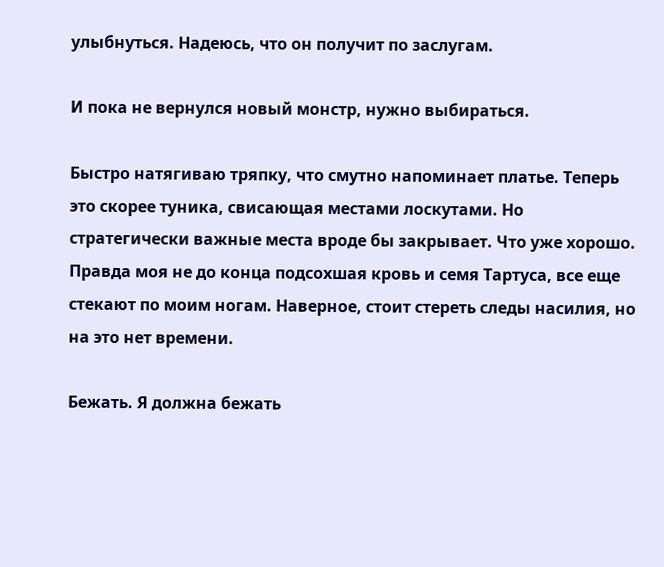улыбнуться. Надеюсь, что он получит по заслугам.

И пока не вернулся новый монстр, нужно выбираться.

Быстро натягиваю тряпку, что смутно напоминает платье. Теперь это скорее туника, свисающая местами лоскутами. Но стратегически важные места вроде бы закрывает. Что уже хорошо. Правда моя не до конца подсохшая кровь и семя Тартуса, все еще стекают по моим ногам. Наверное, стоит стереть следы насилия, но на это нет времени.

Бежать. Я должна бежать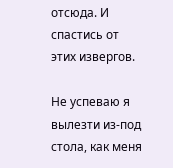отсюда. И спастись от этих извергов.

Не успеваю я вылезти из-под стола, как меня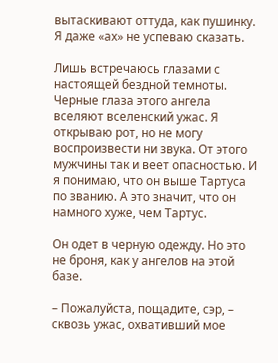вытаскивают оттуда, как пушинку. Я даже «ах» не успеваю сказать.

Лишь встречаюсь глазами с настоящей бездной темноты. Черные глаза этого ангела вселяют вселенский ужас. Я открываю рот, но не могу воспроизвести ни звука. От этого мужчины так и веет опасностью. И я понимаю, что он выше Тартуса по званию. А это значит, что он намного хуже, чем Тартус.

Он одет в черную одежду. Но это не броня, как у ангелов на этой базе.

– Пожалуйста, пощадите, сэр, – сквозь ужас, охвативший мое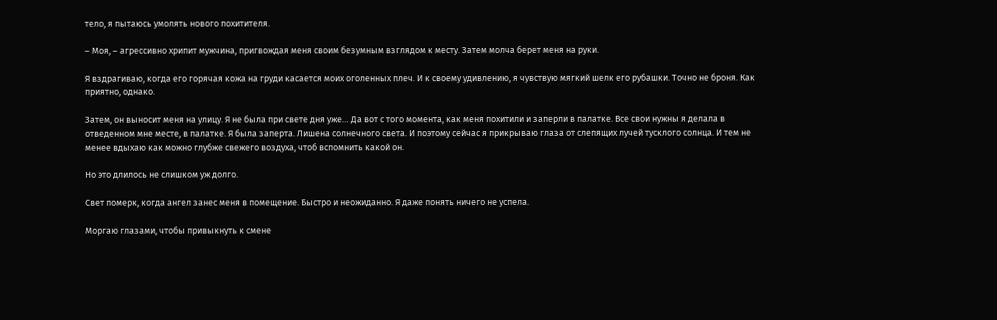тело, я пытаюсь умолять нового похитителя.

– Моя, – агрессивно хрипит мужчина, пригвождая меня своим безумным взглядом к месту. Затем молча берет меня на руки.

Я вздрагиваю, когда его горячая кожа на груди касается моих оголенных плеч. И к своему удивлению, я чувствую мягкий шелк его рубашки. Точно не броня. Как приятно, однако.

Затем, он выносит меня на улицу. Я не была при свете дня уже… Да вот с того момента, как меня похитили и заперли в палатке. Все свои нужны я делала в отведенном мне месте, в палатке. Я была заперта. Лишена солнечного света. И поэтому сейчас я прикрываю глаза от слепящих лучей тусклого солнца. И тем не менее вдыхаю как можно глубже свежего воздуха, чтоб вспомнить какой он.

Но это длилось не слишком уж долго.

Свет померк, когда ангел занес меня в помещение. Быстро и неожиданно. Я даже понять ничего не успела.

Моргаю глазами, чтобы привыкнуть к смене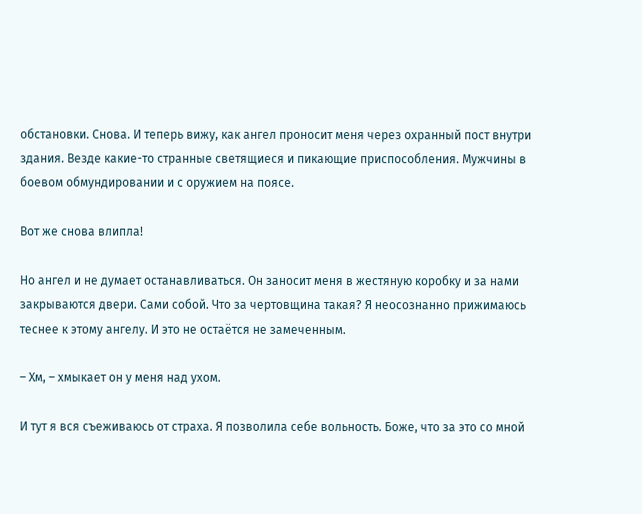обстановки. Снова. И теперь вижу, как ангел проносит меня через охранный пост внутри здания. Везде какие-то странные светящиеся и пикающие приспособления. Мужчины в боевом обмундировании и с оружием на поясе.

Вот же снова влипла!

Но ангел и не думает останавливаться. Он заносит меня в жестяную коробку и за нами закрываются двери. Сами собой. Что за чертовщина такая? Я неосознанно прижимаюсь теснее к этому ангелу. И это не остаётся не замеченным.

– Хм, – хмыкает он у меня над ухом.

И тут я вся съеживаюсь от страха. Я позволила себе вольность. Боже, что за это со мной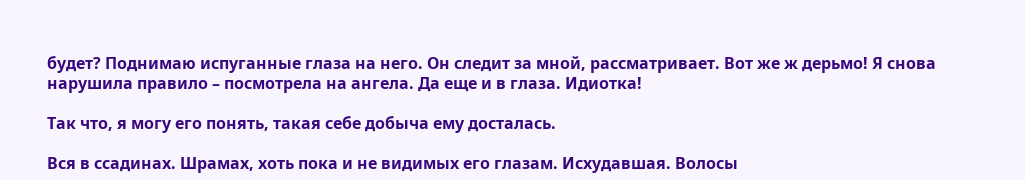будет? Поднимаю испуганные глаза на него. Он следит за мной, рассматривает. Вот же ж дерьмо! Я снова нарушила правило – посмотрела на ангела. Да еще и в глаза. Идиотка!

Так что, я могу его понять, такая себе добыча ему досталась.

Вся в ссадинах. Шрамах, хоть пока и не видимых его глазам. Исхудавшая. Волосы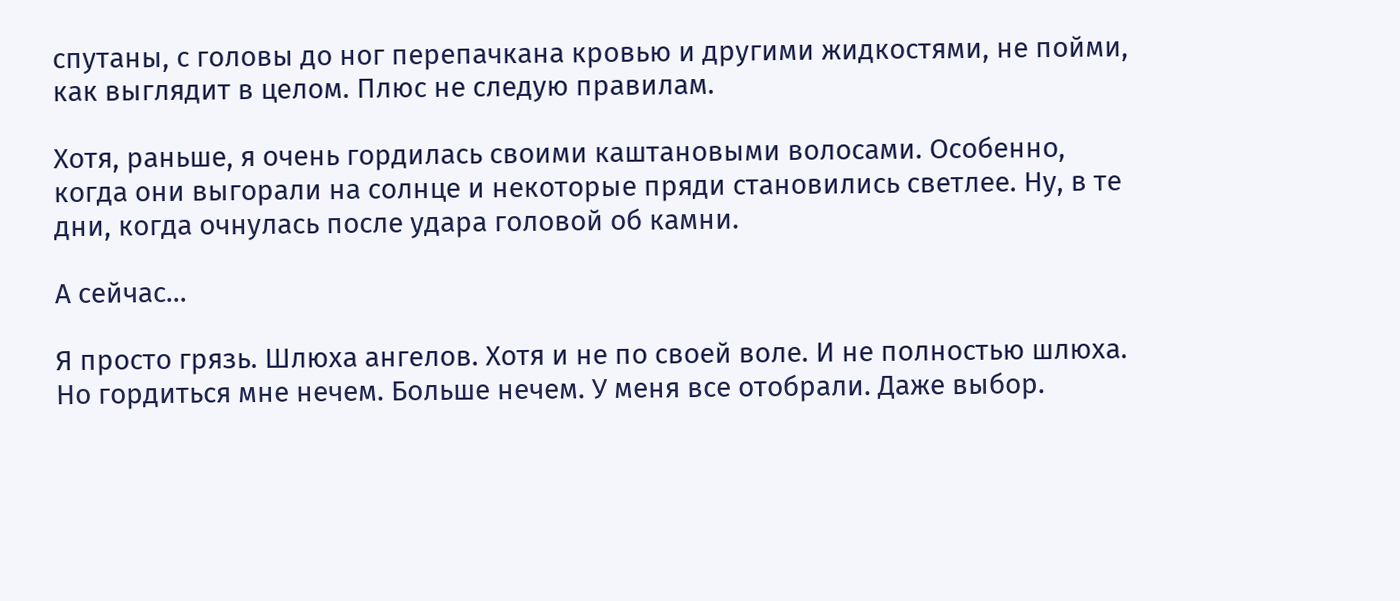спутаны, с головы до ног перепачкана кровью и другими жидкостями, не пойми, как выглядит в целом. Плюс не следую правилам.

Хотя, раньше, я очень гордилась своими каштановыми волосами. Особенно, когда они выгорали на солнце и некоторые пряди становились светлее. Ну, в те дни, когда очнулась после удара головой об камни.

А сейчас…

Я просто грязь. Шлюха ангелов. Хотя и не по своей воле. И не полностью шлюха. Но гордиться мне нечем. Больше нечем. У меня все отобрали. Даже выбор.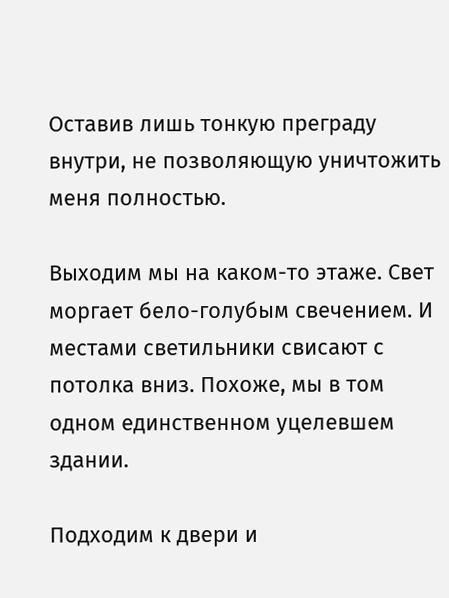Оставив лишь тонкую преграду внутри, не позволяющую уничтожить меня полностью.

Выходим мы на каком-то этаже. Свет моргает бело-голубым свечением. И местами светильники свисают с потолка вниз. Похоже, мы в том одном единственном уцелевшем здании.

Подходим к двери и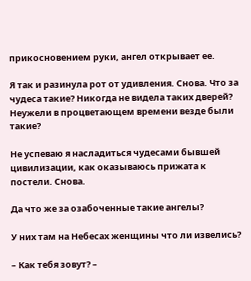прикосновением руки, ангел открывает ее.

Я так и разинула рот от удивления. Снова. Что за чудеса такие? Никогда не видела таких дверей? Неужели в процветающем времени везде были такие?

Не успеваю я насладиться чудесами бывшей цивилизации, как оказываюсь прижата к постели. Снова.

Да что же за озабоченные такие ангелы?

У них там на Небесах женщины что ли извелись?

– Как тебя зовут? –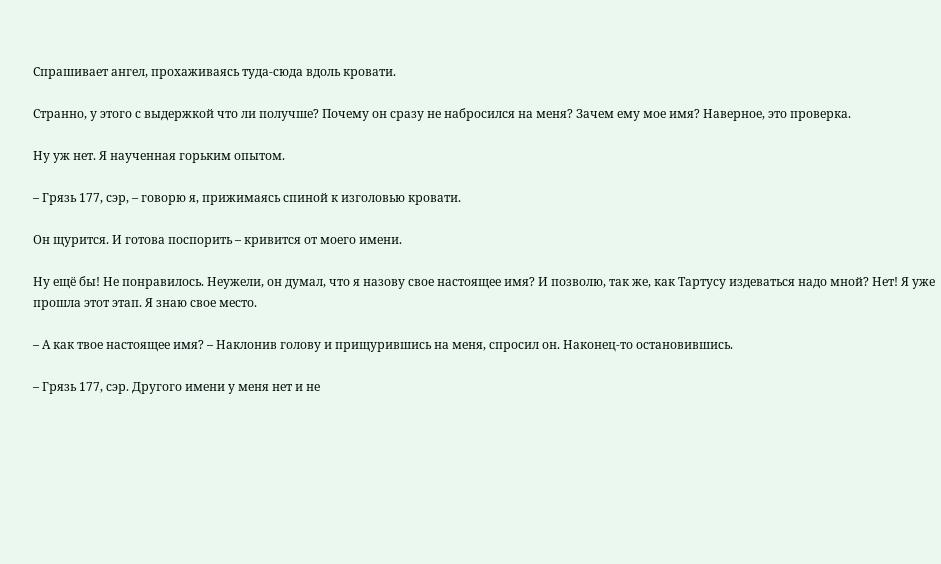Спрашивает ангел, прохаживаясь туда-сюда вдоль кровати.

Странно, у этого с выдержкой что ли получше? Почему он сразу не набросился на меня? Зачем ему мое имя? Наверное, это проверка.

Ну уж нет. Я наученная горьким опытом.

– Грязь 177, сэр, – говорю я, прижимаясь спиной к изголовью кровати.

Он щурится. И готова поспорить – кривится от моего имени.

Ну ещё бы! Не понравилось. Неужели, он думал, что я назову свое настоящее имя? И позволю, так же, как Тартусу издеваться надо мной? Нет! Я уже прошла этот этап. Я знаю свое место.

– А как твое настоящее имя? – Наклонив голову и прищурившись на меня, спросил он. Наконец-то остановившись.

– Грязь 177, сэр. Другого имени у меня нет и не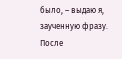было, – выдаю я, заученную фразу. После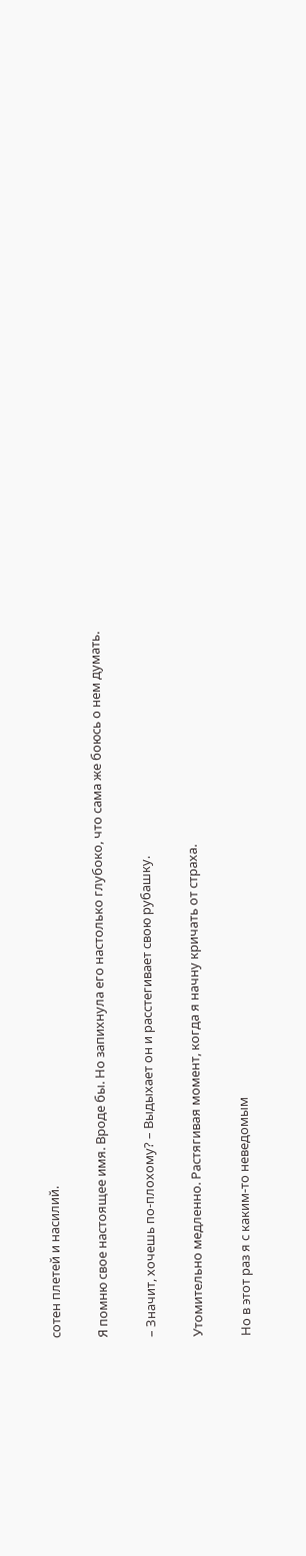сотен плетей и насилий.

Я помню свое настоящее имя. Вроде бы. Но запихнула его настолько глубоко, что сама же боюсь о нем думать.

– Значит, хочешь по-плохому? – Выдыхает он и расстегивает свою рубашку.

Утомительно медленно. Растягивая момент, когда я начну кричать от страха.

Но в этот раз я с каким-то неведомым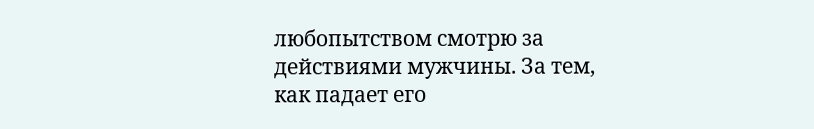любопытством смотрю за действиями мужчины. За тем, как падает его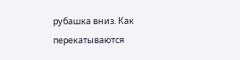рубашка вниз. Как перекатываются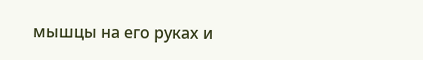мышцы на его руках и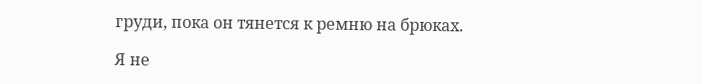груди, пока он тянется к ремню на брюках.

Я не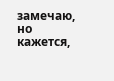замечаю, но кажется,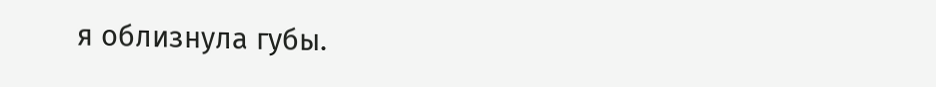я облизнула губы.